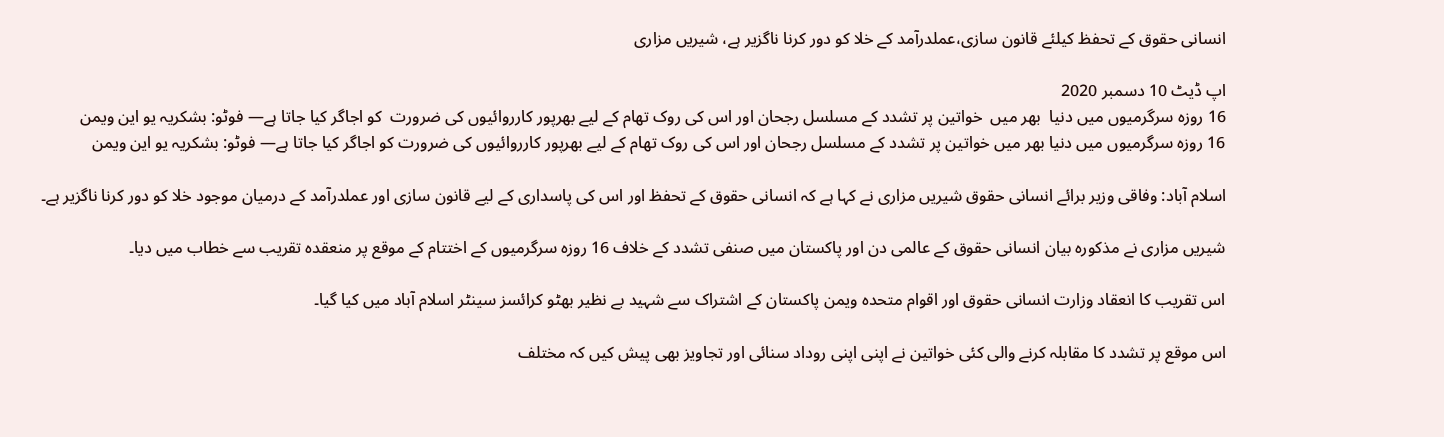انسانی حقوق کے تحفظ کیلئے قانون سازی،عملدرآمد کے خلا کو دور کرنا ناگزیر ہے، شیریں مزاری

اپ ڈیٹ 10 دسمبر 2020
16 روزہ سرگرمیوں میں دنیا  بھر میں  خواتین پر تشدد کے مسلسل رجحان اور اس کی روک تھام کے لیے بھرپور کارروائیوں کی ضرورت  کو اجاگر کیا جاتا ہے— فوٹو: بشکریہ یو این ویمن
16 روزہ سرگرمیوں میں دنیا بھر میں خواتین پر تشدد کے مسلسل رجحان اور اس کی روک تھام کے لیے بھرپور کارروائیوں کی ضرورت کو اجاگر کیا جاتا ہے— فوٹو: بشکریہ یو این ویمن

اسلام آباد: وفاقی وزیر برائے انسانی حقوق شیریں مزاری نے کہا ہے کہ انسانی حقوق کے تحفظ اور اس کی پاسداری کے لیے قانون سازی اور عملدرآمد کے درمیان موجود خلا کو دور کرنا ناگزیر ہے۔

شیریں مزاری نے مذکورہ بیان انسانی حقوق کے عالمی دن اور پاکستان میں صنفی تشدد کے خلاف 16 روزہ سرگرمیوں کے اختتام کے موقع پر منعقدہ تقریب سے خطاب میں دیا۔

اس تقریب کا انعقاد وزارت انسانی حقوق اور اقوام متحدہ ویمن پاکستان کے اشتراک سے شہید بے نظیر بھٹو کرائسز سینٹر اسلام آباد میں کیا گیا۔

اس موقع پر تشدد کا مقابلہ کرنے والی کئی خواتین نے اپنی اپنی روداد سنائی اور تجاویز بھی پیش کیں کہ مختلف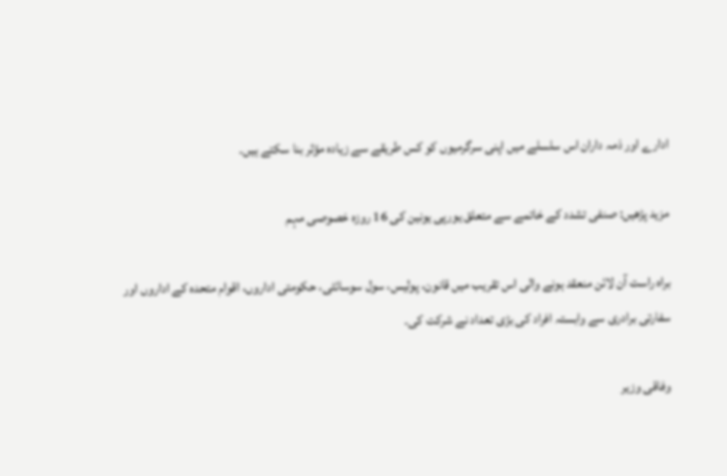ادارے اور ذمہ داران اس سلسلے میں اپنی سرگرمیوں کو کس طریقے سے زیادہ مؤثر بنا سکتے ہیں۔

مزید پڑھیں: صنفی تشدد کے خاتمے سے متعلق یورپی یونین کی 16 روزہ خصوصی مہم

براہ راست آن لائن منعقد ہونے والی اس تقریب میں قانون، پولیس، سول سوسائٹی، حکومتی اداروں، اقوام متحدہ کے اداروں اور سفارتی برادری سے وابستہ افراد کی بڑی تعداد نے شرکت کی۔

وفاقی وزیر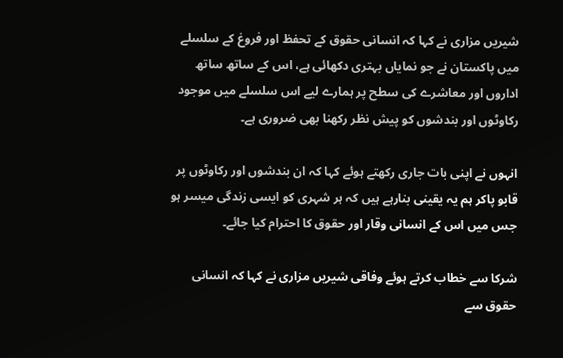شیریں مزاری نے کہا کہ انسانی حقوق کے تحفظ اور فروغ کے سلسلے میں پاکستان نے جو نمایاں بہتری دکھائی ہے، اس کے ساتھ ساتھ اداروں اور معاشرے کی سطح پر ہمارے لیے اس سلسلے میں موجود رکاوٹوں اور بندشوں کو پیش نظر رکھنا بھی ضروری ہے۔

انہوں نے اپنی بات جاری رکھتے ہوئے کہا کہ ان بندشوں اور رکاوٹوں پر قابو پاکر ہم یہ یقینی بنارہے ہیں کہ ہر شہری کو ایسی زندگی میسر ہو جس میں اس کے انسانی وقار اور حقوق کا احترام کیا جائے۔

شرکا سے خطاب کرتے ہوئے وفاقی شیریں مزاری نے کہا کہ انسانی حقوق سے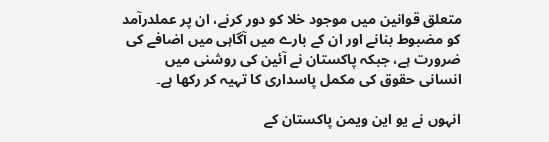متعلق قوانین میں موجود خلا کو دور کرنے، ان پر عملدرآمد کو مضبوط بنانے اور ان کے بارے میں آگاہی میں اضافے کی ضرورت ہے، جبکہ پاکستان نے آئین کی روشنی میں انسانی حقوق کی مکمل پاسداری کا تہیہ کر رکھا ہے۔

انہوں نے یو این ویمن پاکستان کے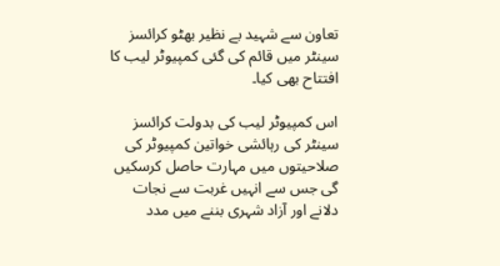تعاون سے شہید بے نظیر بھٹو کرائسز سینٹر میں قائم کی گئی کمپیوٹر لیب کا افتتاح بھی کیا۔

اس کمپیوٹر لیب کی بدولت کرائسز سینٹر کی رہائشی خواتین کمپیوٹر کی صلاحیتوں میں مہارت حاصل کرسکیں گی جس سے انہیں غربت سے نجات دلانے اور آزاد شہری بننے میں مدد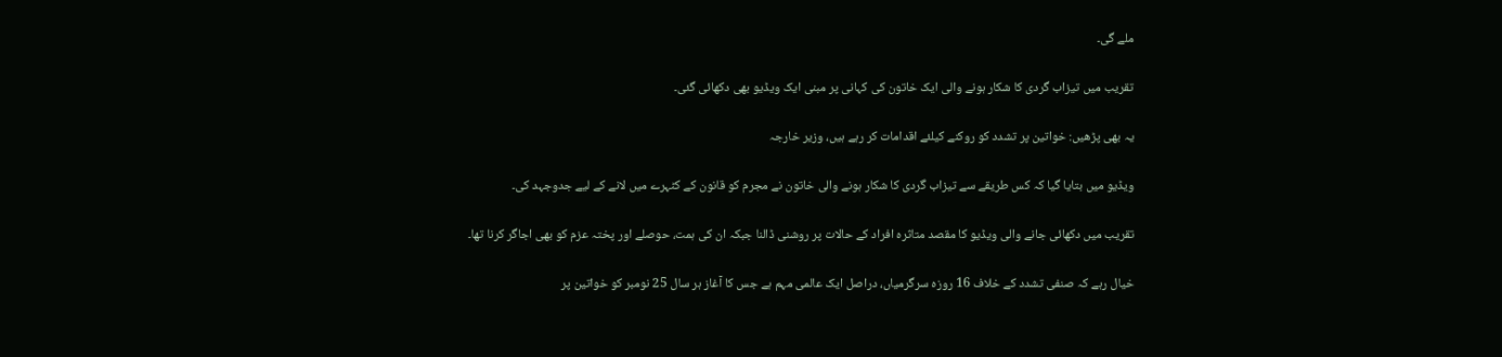ملے گی۔

تقریب میں تیزاب گردی کا شکار ہونے والی ایک خاتون کی کہانی پر مبنی ایک ویڈیو بھی دکھائی گئی۔

یہ بھی پڑھیں: خواتین پر تشدد کو روکنے کیلئے اقدامات کر رہے ہیں، وزیر خارجہ

ویڈیو میں بتایا گیا کہ کس طریقے سے تیزاب گردی کا شکار ہونے والی خاتون نے مجرم کو قانون کے کٹہرے میں لانے کے لیے جدوجہد کی۔

تقریب میں دکھائی جانے والی ویڈیو کا مقصد متاثرہ افراد کے حالات پر روشنی ڈالنا جبکہ ان کی ہمت، حوصلے اور پختہ عزم کو بھی اجاگر کرنا تھا۔

خیال رہے کہ صنفی تشدد کے خلاف 16 روزہ سرگرمیاں، دراصل ایک عالمی مہم ہے جس کا آغاز ہر سال 25 نومبر کو خواتین پر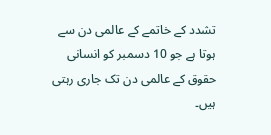تشدد کے خاتمے کے عالمی دن سے ہوتا ہے جو 10 دسمبر کو انسانی حقوق کے عالمی دن تک جاری رہتی ہیں۔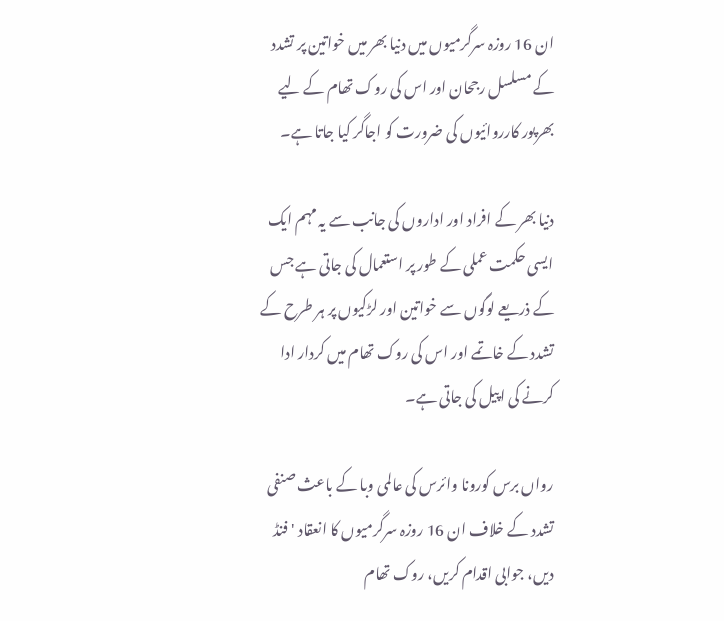ان 16 روزہ سرگرمیوں میں دنیا بھر میں خواتین پر تشدد کے مسلسل رجحان اور اس کی روک تھام کے لیے بھرپور کارروائیوں کی ضرورت کو اجاگر کیا جاتا ہے۔

دنیا بھر کے افراد اور اداروں کی جانب سے یہ مہم ایک ایسی حکمت عملی کے طور پر استعمال کی جاتی ہے جس کے ذریعے لوگوں سے خواتین اور لڑکیوں پر ہر طرح کے تشدد کے خاتمے اور اس کی روک تھام میں کردار ادا کرنے کی اپیل کی جاتی ہے۔

رواں برس کورونا وائرس کی عالمی وبا کے باعث صنفی تشدد کے خلاف ان 16 روزہ سرگرمیوں کا انعقاد 'فنڈ دیں، جوابی اقدام کریں، روک تھام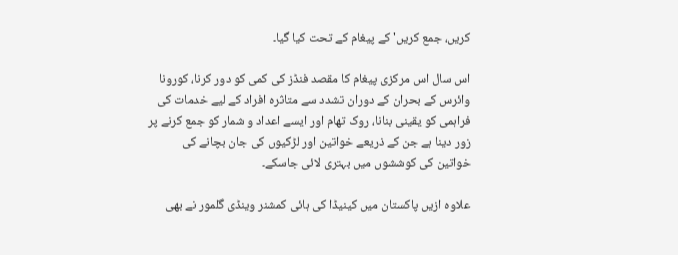کریں، جمع کریں' کے پیغام کے تحت کیا گیا۔

اس سال اس مرکزی پیغام کا مقصد فنڈز کی کمی کو دور کرنا، کورونا وائرس کے بحران کے دوران تشدد سے متاثرہ افراد کے لیے خدمات کی فراہمی کو یقینی بنانا، روک تھام اور ایسے اعداد و شمار کو جمع کرنے پر زور دینا ہے جن کے ذریعے خواتین اور لڑکیوں کی جان بچانے کی خواتین کی کوششوں میں بہتری لائی جاسکے۔

علاوہ ازیں پاکستان میں کینیڈا کی ہائی کمشنر وینڈی گلمور نے بھی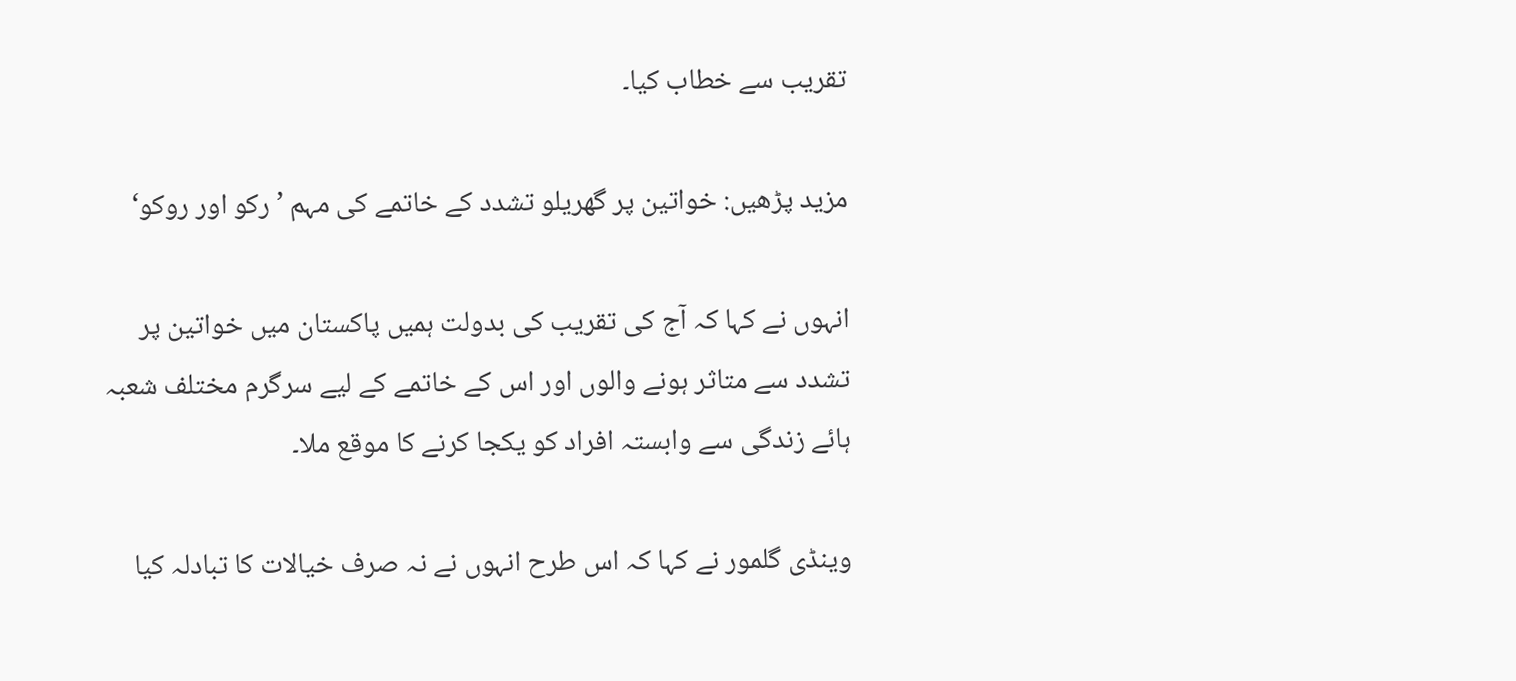تقریب سے خطاب کیا۔

مزید پڑھیں: خواتین پر گھریلو تشدد کے خاتمے کی مہم ’رکو اور روکو‘

انہوں نے کہا کہ آج کی تقریب کی بدولت ہمیں پاکستان میں خواتین پر تشدد سے متاثر ہونے والوں اور اس کے خاتمے کے لیے سرگرم مختلف شعبہ ہائے زندگی سے وابستہ افراد کو یکجا کرنے کا موقع ملا۔

وینڈی گلمور نے کہا کہ اس طرح انہوں نے نہ صرف خیالات کا تبادلہ کیا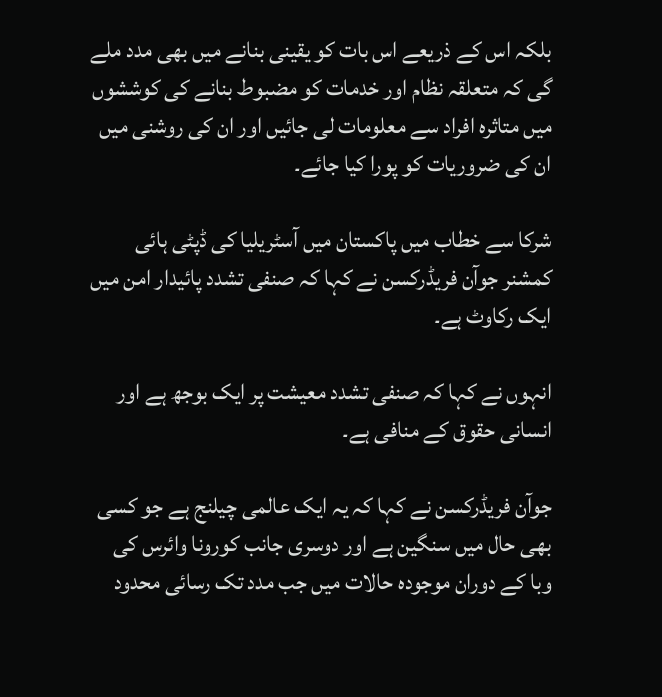بلکہ اس کے ذریعے اس بات کو یقینی بنانے میں بھی مدد ملے گی کہ متعلقہ نظام اور خدمات کو مضبوط بنانے کی کوششوں میں متاثرہ افراد سے معلومات لی جائیں اور ان کی روشنی میں ان کی ضروریات کو پورا کیا جائے۔

شرکا سے خطاب میں پاکستان میں آسٹریلیا کی ڈپٹی ہائی کمشنر جوآن فریڈرکسن نے کہا کہ صنفی تشدد پائیدار امن میں ایک رکاوٹ ہے۔

انہوں نے کہا کہ صنفی تشدد معیشت پر ایک بوجھ ہے اور انسانی حقوق کے منافی ہے۔

جوآن فریڈرکسن نے کہا کہ یہ ایک عالمی چیلنج ہے جو کسی بھی حال میں سنگین ہے اور دوسری جانب کورونا وائرس کی وبا کے دوران موجودہ حالات میں جب مدد تک رسائی محدود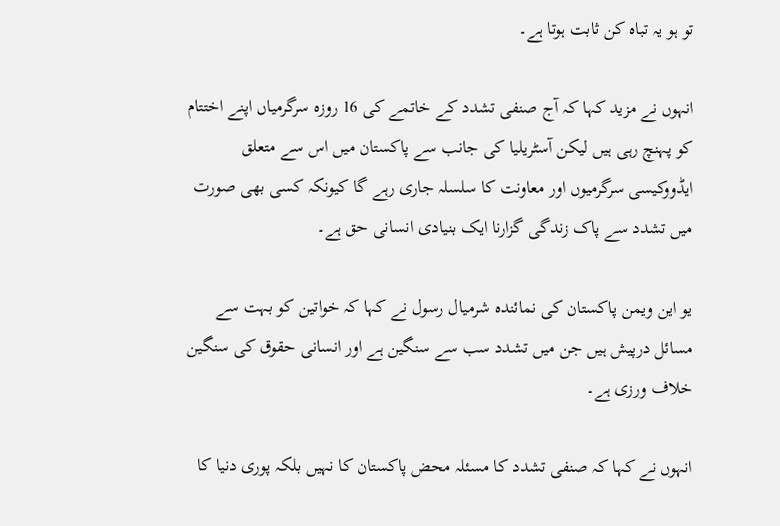تو ہو یہ تباہ کن ثابت ہوتا ہے۔

انہوں نے مزید کہا کہ آج صنفی تشدد کے خاتمے کی 16 روزہ سرگرمیاں اپنے اختتام کو پہنچ رہی ہیں لیکن آسٹریلیا کی جانب سے پاکستان میں اس سے متعلق ایڈووکیسی سرگرمیوں اور معاونت کا سلسلہ جاری رہے گا کیونکہ کسی بھی صورت میں تشدد سے پاک زندگی گزارنا ایک بنیادی انسانی حق ہے۔

یو این ویمن پاکستان کی نمائندہ شرمیال رسول نے کہا کہ خواتین کو بہت سے مسائل درپیش ہیں جن میں تشدد سب سے سنگین ہے اور انسانی حقوق کی سنگین خلاف ورزی ہے۔

انہوں نے کہا کہ صنفی تشدد کا مسئلہ محض پاکستان کا نہیں بلکہ پوری دنیا کا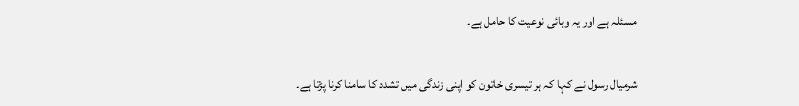مسئلہ ہے اور یہ وبائی نوعیت کا حامل ہے۔

شرمیال رسول نے کہا کہ ہر تیسری خاتون کو اپنی زندگی میں تشدد کا سامنا کرنا پڑتا ہے۔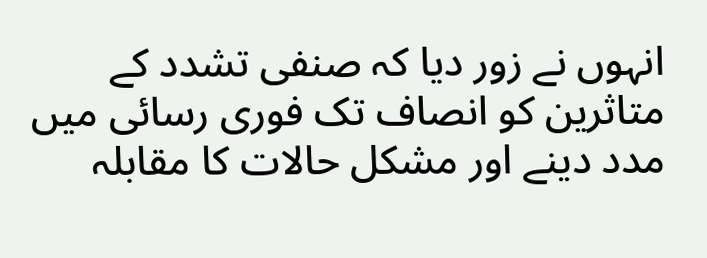انہوں نے زور دیا کہ صنفی تشدد کے متاثرین کو انصاف تک فوری رسائی میں مدد دینے اور مشکل حالات کا مقابلہ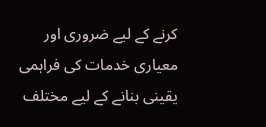کرنے کے لیے ضروری اور معیاری خدمات کی فراہمی یقینی بنانے کے لیے مختلف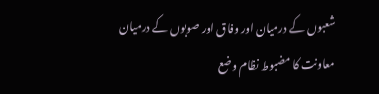شعبوں کے درمیان اور وفاق اور صوبوں کے درمیان معاونت کا مضبوط نظام وضع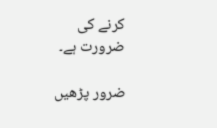کرنے کی ضرورت ہے۔

ضرور پڑھیں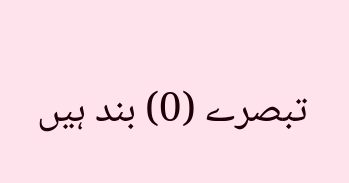تبصرے (0) بند ہیں